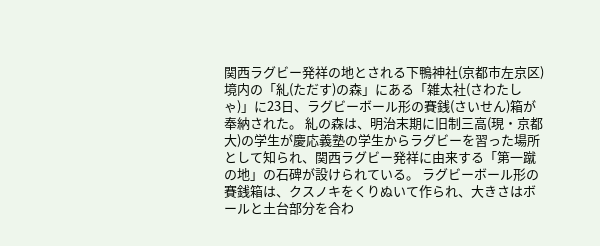関西ラグビー発祥の地とされる下鴨神社(京都市左京区)境内の「糺(ただす)の森」にある「雑太社(さわたしゃ)」に23日、ラグビーボール形の賽銭(さいせん)箱が奉納された。 糺の森は、明治末期に旧制三高(現・京都大)の学生が慶応義塾の学生からラグビーを習った場所として知られ、関西ラグビー発祥に由来する「第一蹴の地」の石碑が設けられている。 ラグビーボール形の賽銭箱は、クスノキをくりぬいて作られ、大きさはボールと土台部分を合わ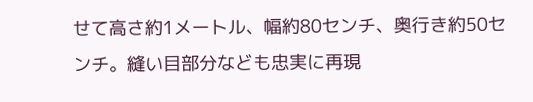せて高さ約1メートル、幅約80センチ、奥行き約50センチ。縫い目部分なども忠実に再現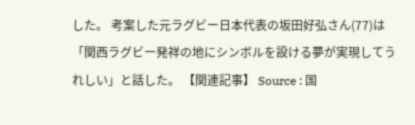した。 考案した元ラグビー日本代表の坂田好弘さん(77)は「関西ラグビー発祥の地にシンボルを設ける夢が実現してうれしい」と話した。 【関連記事】 Source : 国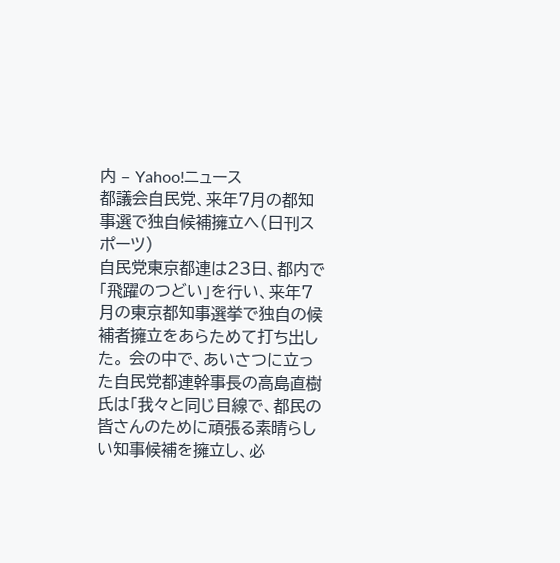内 – Yahoo!ニュース
都議会自民党、来年7月の都知事選で独自候補擁立へ(日刊スポーツ)
自民党東京都連は23日、都内で「飛躍のつどい」を行い、来年7月の東京都知事選挙で独自の候補者擁立をあらためて打ち出した。 会の中で、あいさつに立った自民党都連幹事長の高島直樹氏は「我々と同じ目線で、都民の皆さんのために頑張る素晴らしい知事候補を擁立し、必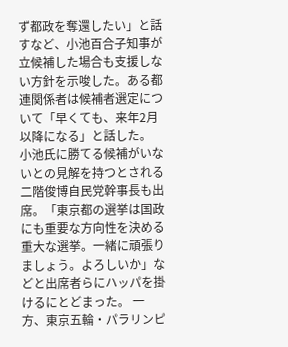ず都政を奪還したい」と話すなど、小池百合子知事が立候補した場合も支援しない方針を示唆した。ある都連関係者は候補者選定について「早くても、来年2月以降になる」と話した。 小池氏に勝てる候補がいないとの見解を持つとされる二階俊博自民党幹事長も出席。「東京都の選挙は国政にも重要な方向性を決める重大な選挙。一緒に頑張りましょう。よろしいか」などと出席者らにハッパを掛けるにとどまった。 一方、東京五輪・パラリンピ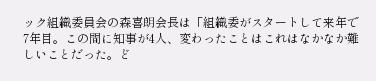ック組織委員会の森喜朗会長は「組織委がスタートして来年で7年目。この間に知事が4人、変わったことはこれはなかなか難しいことだった。ど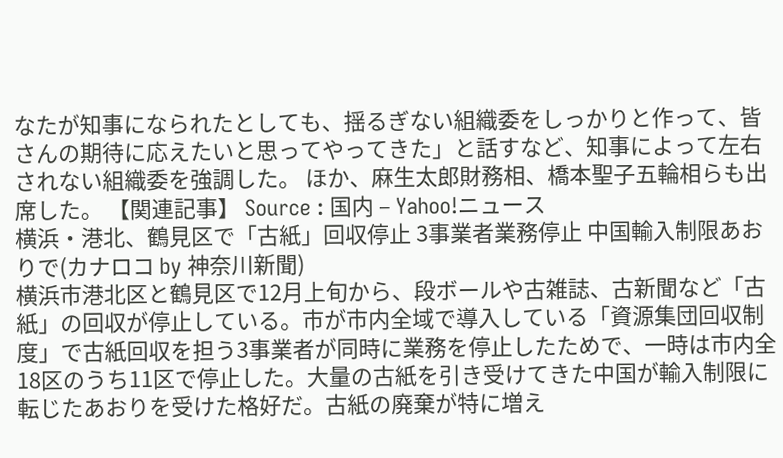なたが知事になられたとしても、揺るぎない組織委をしっかりと作って、皆さんの期待に応えたいと思ってやってきた」と話すなど、知事によって左右されない組織委を強調した。 ほか、麻生太郎財務相、橋本聖子五輪相らも出席した。 【関連記事】 Source : 国内 – Yahoo!ニュース
横浜・港北、鶴見区で「古紙」回収停止 3事業者業務停止 中国輸入制限あおりで(カナロコ by 神奈川新聞)
横浜市港北区と鶴見区で12月上旬から、段ボールや古雑誌、古新聞など「古紙」の回収が停止している。市が市内全域で導入している「資源集団回収制度」で古紙回収を担う3事業者が同時に業務を停止したためで、一時は市内全18区のうち11区で停止した。大量の古紙を引き受けてきた中国が輸入制限に転じたあおりを受けた格好だ。古紙の廃棄が特に増え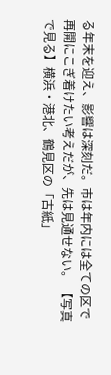る年末を迎え、影響は深刻だ。市は年内には全ての区で再開にこぎ着けたい考えだが、先は見通せない。 【写真で見る】横浜・港北、鶴見区の「古紙」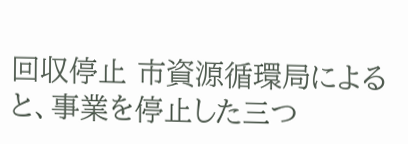回収停止 市資源循環局によると、事業を停止した三つ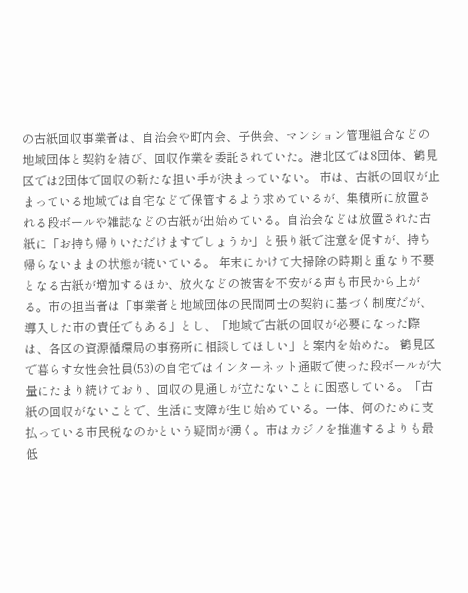の古紙回収事業者は、自治会や町内会、子供会、マンション管理組合などの地域団体と契約を結び、回収作業を委託されていた。港北区では8団体、鶴見区では2団体で回収の新たな担い手が決まっていない。 市は、古紙の回収が止まっている地域では自宅などで保管するよう求めているが、集積所に放置される段ボールや雑誌などの古紙が出始めている。自治会などは放置された古紙に「お持ち帰りいただけますでしょうか」と張り紙で注意を促すが、持ち帰らないままの状態が続いている。 年末にかけて大掃除の時期と重なり不要となる古紙が増加するほか、放火などの被害を不安がる声も市民から上がる。市の担当者は「事業者と地域団体の民間同士の契約に基づく制度だが、導入した市の責任でもある」とし、「地域で古紙の回収が必要になった際は、各区の資源循環局の事務所に相談してほしい」と案内を始めた。 鶴見区で暮らす女性会社員(53)の自宅ではインターネット通販で使った段ボールが大量にたまり続けており、回収の見通しが立たないことに困惑している。「古紙の回収がないことで、生活に支障が生じ始めている。一体、何のために支払っている市民税なのかという疑問が湧く。市はカジノを推進するよりも最低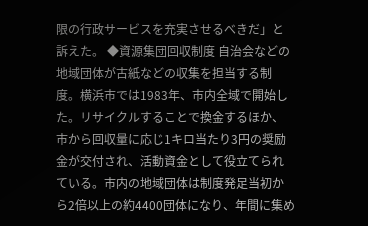限の行政サービスを充実させるべきだ」と訴えた。 ◆資源集団回収制度 自治会などの地域団体が古紙などの収集を担当する制度。横浜市では1983年、市内全域で開始した。リサイクルすることで換金するほか、市から回収量に応じ1キロ当たり3円の奨励金が交付され、活動資金として役立てられている。市内の地域団体は制度発足当初から2倍以上の約4400団体になり、年間に集め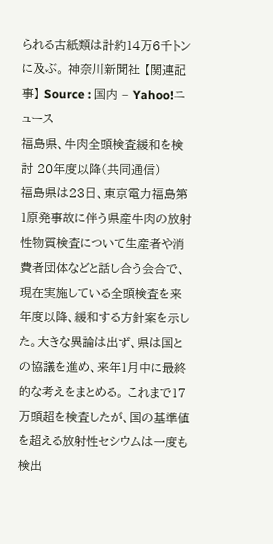られる古紙類は計約14万6千トンに及ぶ。 神奈川新聞社 【関連記事】 Source : 国内 – Yahoo!ニュース
福島県、牛肉全頭検査緩和を検討 20年度以降(共同通信)
福島県は23日、東京電力福島第1原発事故に伴う県産牛肉の放射性物質検査について生産者や消費者団体などと話し合う会合で、現在実施している全頭検査を来年度以降、緩和する方針案を示した。大きな異論は出ず、県は国との協議を進め、来年1月中に最終的な考えをまとめる。 これまで17万頭超を検査したが、国の基準値を超える放射性セシウムは一度も検出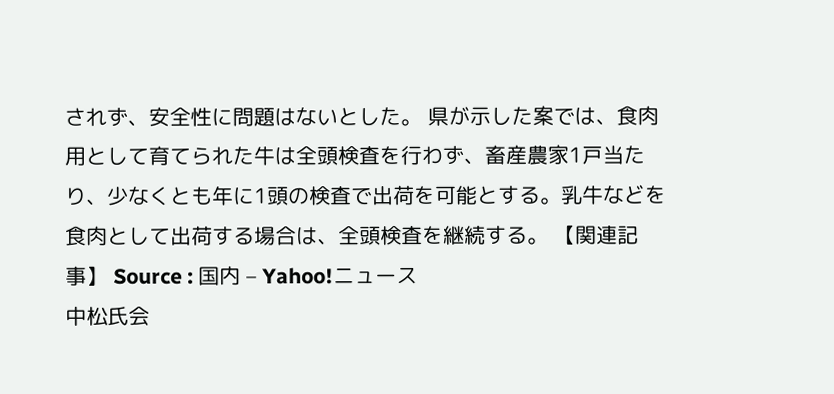されず、安全性に問題はないとした。 県が示した案では、食肉用として育てられた牛は全頭検査を行わず、畜産農家1戸当たり、少なくとも年に1頭の検査で出荷を可能とする。乳牛などを食肉として出荷する場合は、全頭検査を継続する。 【関連記事】 Source : 国内 – Yahoo!ニュース
中松氏会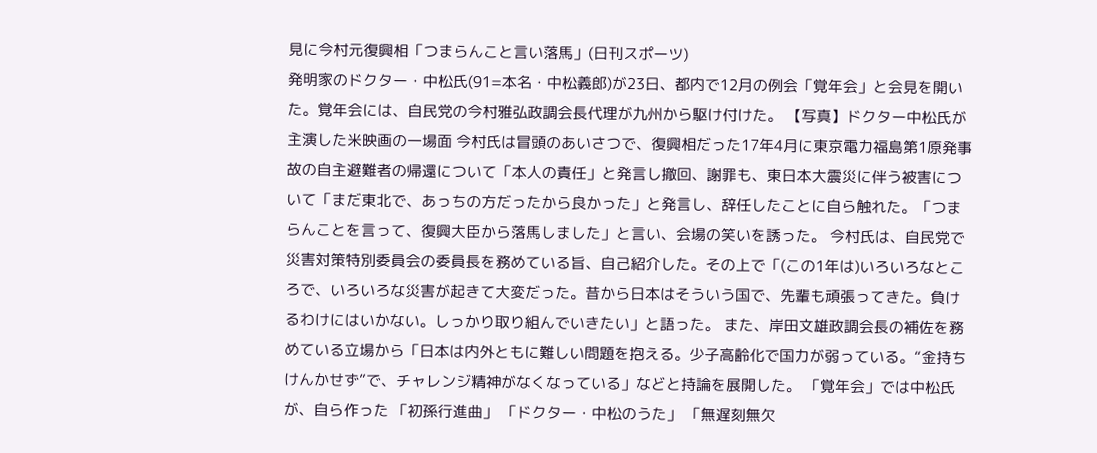見に今村元復興相「つまらんこと言い落馬」(日刊スポーツ)
発明家のドクター・中松氏(91=本名・中松義郎)が23日、都内で12月の例会「覚年会」と会見を開いた。覚年会には、自民党の今村雅弘政調会長代理が九州から駆け付けた。 【写真】ドクター中松氏が主演した米映画の一場面 今村氏は冒頭のあいさつで、復興相だった17年4月に東京電力福島第1原発事故の自主避難者の帰還について「本人の責任」と発言し撤回、謝罪も、東日本大震災に伴う被害について「まだ東北で、あっちの方だったから良かった」と発言し、辞任したことに自ら触れた。「つまらんことを言って、復興大臣から落馬しました」と言い、会場の笑いを誘った。 今村氏は、自民党で災害対策特別委員会の委員長を務めている旨、自己紹介した。その上で「(この1年は)いろいろなところで、いろいろな災害が起きて大変だった。昔から日本はそういう国で、先輩も頑張ってきた。負けるわけにはいかない。しっかり取り組んでいきたい」と語った。 また、岸田文雄政調会長の補佐を務めている立場から「日本は内外ともに難しい問題を抱える。少子高齢化で国力が弱っている。“金持ちけんかせず”で、チャレンジ精神がなくなっている」などと持論を展開した。 「覚年会」では中松氏が、自ら作った 「初孫行進曲」 「ドクター・中松のうた」 「無遅刻無欠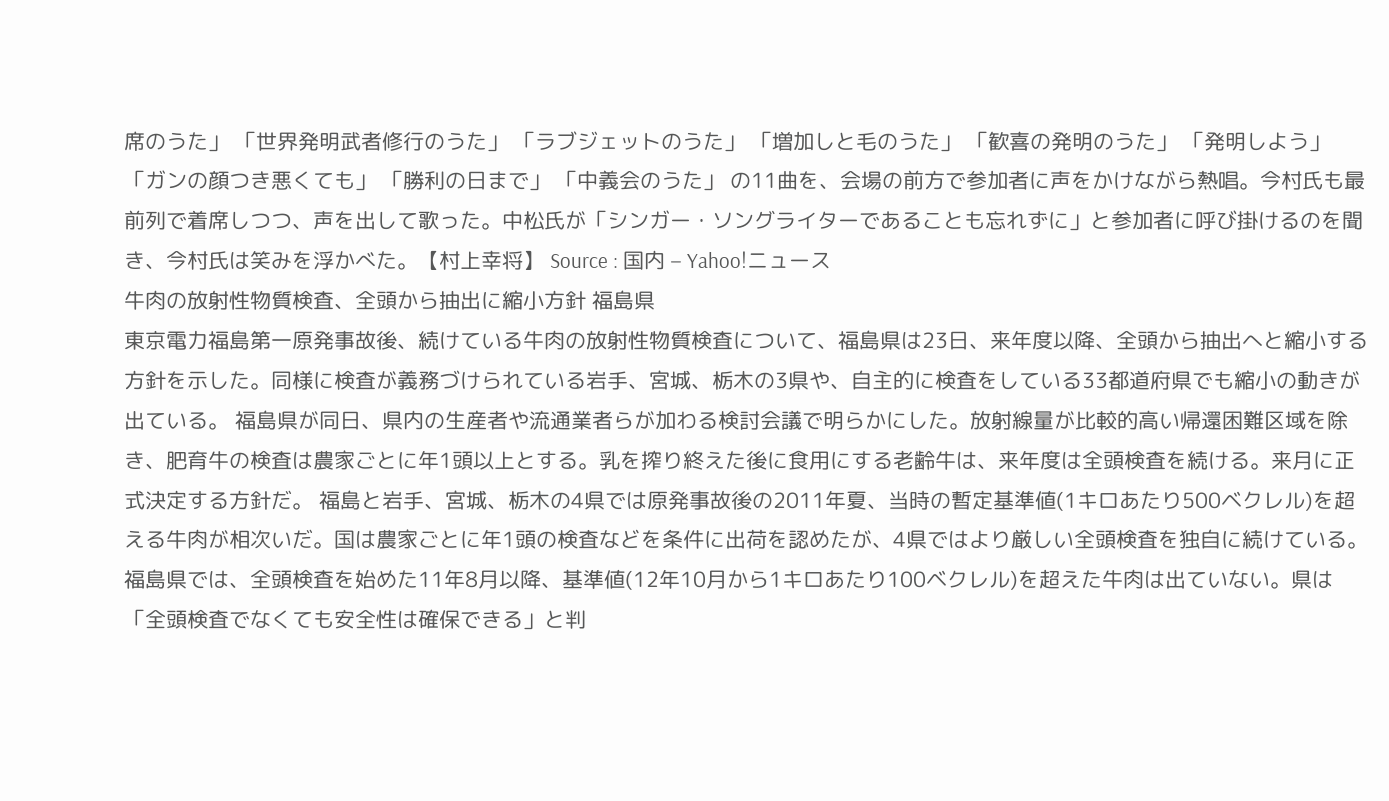席のうた」 「世界発明武者修行のうた」 「ラブジェットのうた」 「増加しと毛のうた」 「歓喜の発明のうた」 「発明しよう」 「ガンの顔つき悪くても」 「勝利の日まで」 「中義会のうた」 の11曲を、会場の前方で参加者に声をかけながら熱唱。今村氏も最前列で着席しつつ、声を出して歌った。中松氏が「シンガー・ソングライターであることも忘れずに」と参加者に呼び掛けるのを聞き、今村氏は笑みを浮かべた。【村上幸将】 Source : 国内 – Yahoo!ニュース
牛肉の放射性物質検査、全頭から抽出に縮小方針 福島県
東京電力福島第一原発事故後、続けている牛肉の放射性物質検査について、福島県は23日、来年度以降、全頭から抽出へと縮小する方針を示した。同様に検査が義務づけられている岩手、宮城、栃木の3県や、自主的に検査をしている33都道府県でも縮小の動きが出ている。 福島県が同日、県内の生産者や流通業者らが加わる検討会議で明らかにした。放射線量が比較的高い帰還困難区域を除き、肥育牛の検査は農家ごとに年1頭以上とする。乳を搾り終えた後に食用にする老齢牛は、来年度は全頭検査を続ける。来月に正式決定する方針だ。 福島と岩手、宮城、栃木の4県では原発事故後の2011年夏、当時の暫定基準値(1キロあたり500ベクレル)を超える牛肉が相次いだ。国は農家ごとに年1頭の検査などを条件に出荷を認めたが、4県ではより厳しい全頭検査を独自に続けている。 福島県では、全頭検査を始めた11年8月以降、基準値(12年10月から1キロあたり100ベクレル)を超えた牛肉は出ていない。県は「全頭検査でなくても安全性は確保できる」と判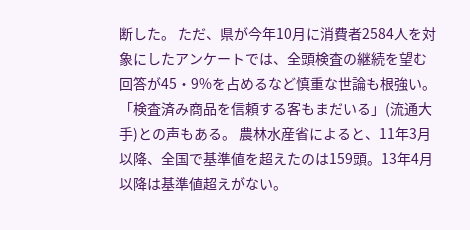断した。 ただ、県が今年10月に消費者2584人を対象にしたアンケートでは、全頭検査の継続を望む回答が45・9%を占めるなど慎重な世論も根強い。「検査済み商品を信頼する客もまだいる」(流通大手)との声もある。 農林水産省によると、11年3月以降、全国で基準値を超えたのは159頭。13年4月以降は基準値超えがない。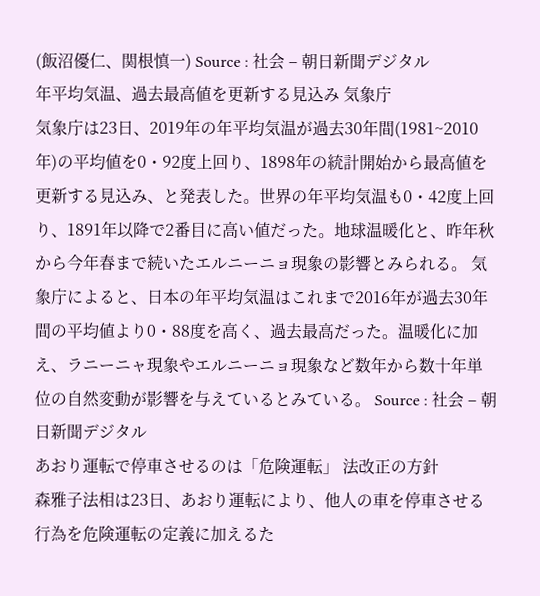(飯沼優仁、関根慎一) Source : 社会 – 朝日新聞デジタル
年平均気温、過去最高値を更新する見込み 気象庁
気象庁は23日、2019年の年平均気温が過去30年間(1981~2010年)の平均値を0・92度上回り、1898年の統計開始から最高値を更新する見込み、と発表した。世界の年平均気温も0・42度上回り、1891年以降で2番目に高い値だった。地球温暖化と、昨年秋から今年春まで続いたエルニーニョ現象の影響とみられる。 気象庁によると、日本の年平均気温はこれまで2016年が過去30年間の平均値より0・88度を高く、過去最高だった。温暖化に加え、ラニーニャ現象やエルニーニョ現象など数年から数十年単位の自然変動が影響を与えているとみている。 Source : 社会 – 朝日新聞デジタル
あおり運転で停車させるのは「危険運転」 法改正の方針
森雅子法相は23日、あおり運転により、他人の車を停車させる行為を危険運転の定義に加えるた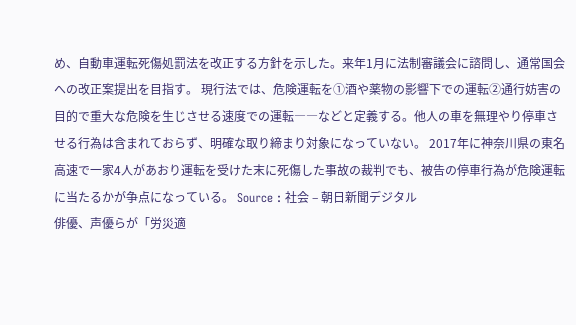め、自動車運転死傷処罰法を改正する方針を示した。来年1月に法制審議会に諮問し、通常国会への改正案提出を目指す。 現行法では、危険運転を①酒や薬物の影響下での運転②通行妨害の目的で重大な危険を生じさせる速度での運転――などと定義する。他人の車を無理やり停車させる行為は含まれておらず、明確な取り締まり対象になっていない。 2017年に神奈川県の東名高速で一家4人があおり運転を受けた末に死傷した事故の裁判でも、被告の停車行為が危険運転に当たるかが争点になっている。 Source : 社会 – 朝日新聞デジタル
俳優、声優らが「労災適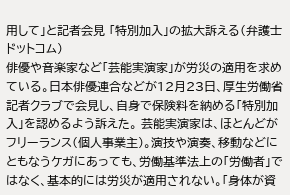用して」と記者会見 「特別加入」の拡大訴える(弁護士ドットコム)
俳優や音楽家など「芸能実演家」が労災の適用を求めている。日本俳優連合などが12月23日、厚生労働省記者クラブで会見し、自身で保険料を納める「特別加入」を認めるよう訴えた。 芸能実演家は、ほとんどがフリーランス(個人事業主)。演技や演奏、移動などにともなうケガにあっても、労働基準法上の「労働者」ではなく、基本的には労災が適用されない。「身体が資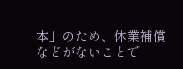本」のため、休業補償などがないことで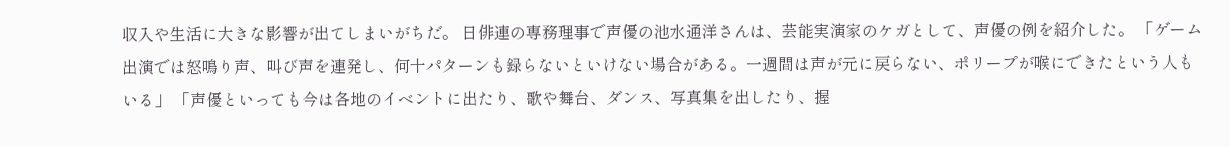収入や生活に大きな影響が出てしまいがちだ。 日俳連の専務理事で声優の池水通洋さんは、芸能実演家のケガとして、声優の例を紹介した。 「ゲーム出演では怒鳴り声、叫び声を連発し、何十パターンも録らないといけない場合がある。一週間は声が元に戻らない、ポリープが喉にできたという人もいる」 「声優といっても今は各地のイベントに出たり、歌や舞台、ダンス、写真集を出したり、握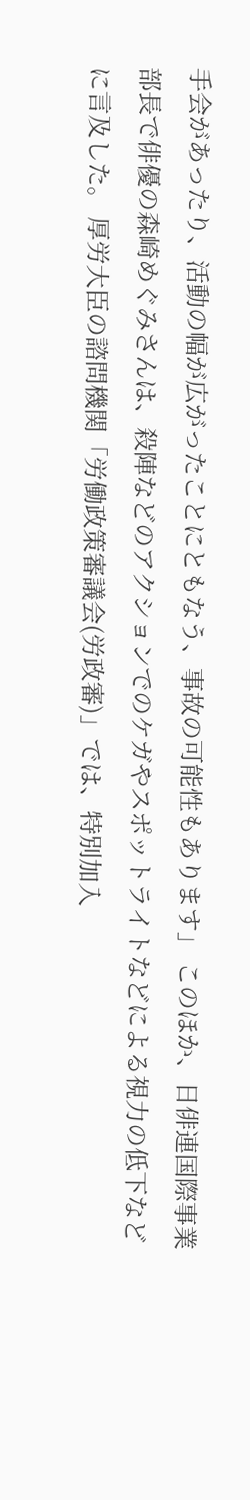手会があったり、活動の幅が広がったことにともなう、事故の可能性もあります」 このほか、日俳連国際事業部長で俳優の森崎めぐみさんは、殺陣などのアクションでのケガやスポットライトなどによる視力の低下などに言及した。 厚労大臣の諮問機関「労働政策審議会(労政審)」では、特別加入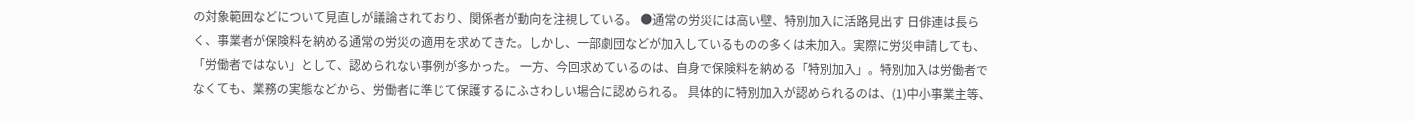の対象範囲などについて見直しが議論されており、関係者が動向を注視している。 ●通常の労災には高い壁、特別加入に活路見出す 日俳連は長らく、事業者が保険料を納める通常の労災の適用を求めてきた。しかし、一部劇団などが加入しているものの多くは未加入。実際に労災申請しても、「労働者ではない」として、認められない事例が多かった。 一方、今回求めているのは、自身で保険料を納める「特別加入」。特別加入は労働者でなくても、業務の実態などから、労働者に準じて保護するにふさわしい場合に認められる。 具体的に特別加入が認められるのは、(1)中小事業主等、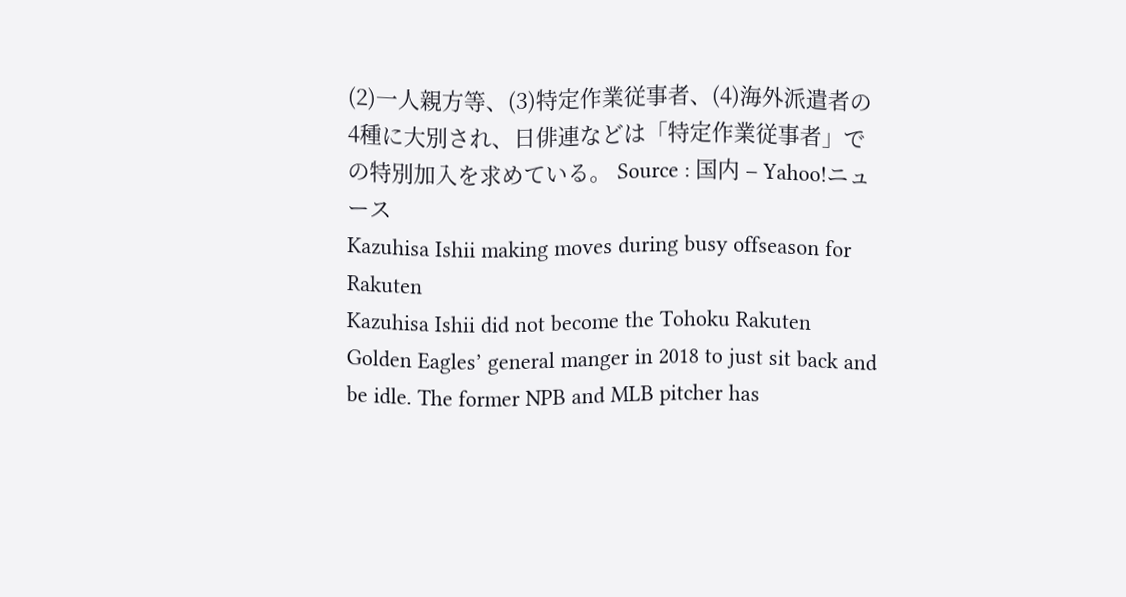(2)一人親方等、(3)特定作業従事者、(4)海外派遣者の4種に大別され、日俳連などは「特定作業従事者」での特別加入を求めている。 Source : 国内 – Yahoo!ニュース
Kazuhisa Ishii making moves during busy offseason for Rakuten
Kazuhisa Ishii did not become the Tohoku Rakuten Golden Eagles’ general manger in 2018 to just sit back and be idle. The former NPB and MLB pitcher has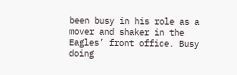been busy in his role as a mover and shaker in the Eagles’ front office. Busy doing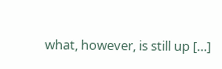what, however, is still up […]